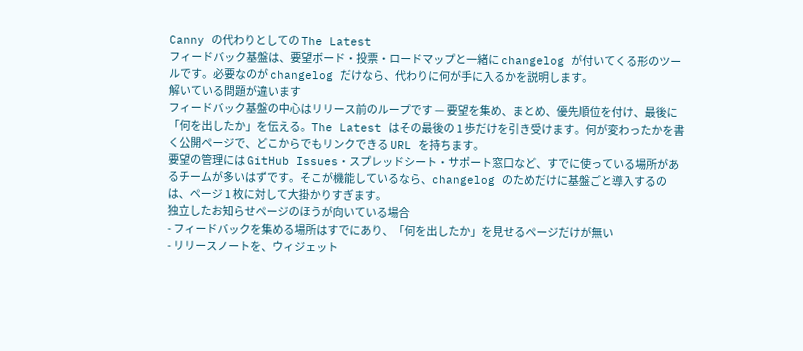Canny の代わりとしての The Latest
フィードバック基盤は、要望ボード・投票・ロードマップと一緒に changelog が付いてくる形のツールです。必要なのが changelog だけなら、代わりに何が手に入るかを説明します。
解いている問題が違います
フィードバック基盤の中心はリリース前のループです — 要望を集め、まとめ、優先順位を付け、最後に「何を出したか」を伝える。The Latest はその最後の 1 歩だけを引き受けます。何が変わったかを書く公開ページで、どこからでもリンクできる URL を持ちます。
要望の管理には GitHub Issues・スプレッドシート・サポート窓口など、すでに使っている場所があるチームが多いはずです。そこが機能しているなら、changelog のためだけに基盤ごと導入するのは、ページ 1 枚に対して大掛かりすぎます。
独立したお知らせページのほうが向いている場合
- フィードバックを集める場所はすでにあり、「何を出したか」を見せるページだけが無い
- リリースノートを、ウィジェット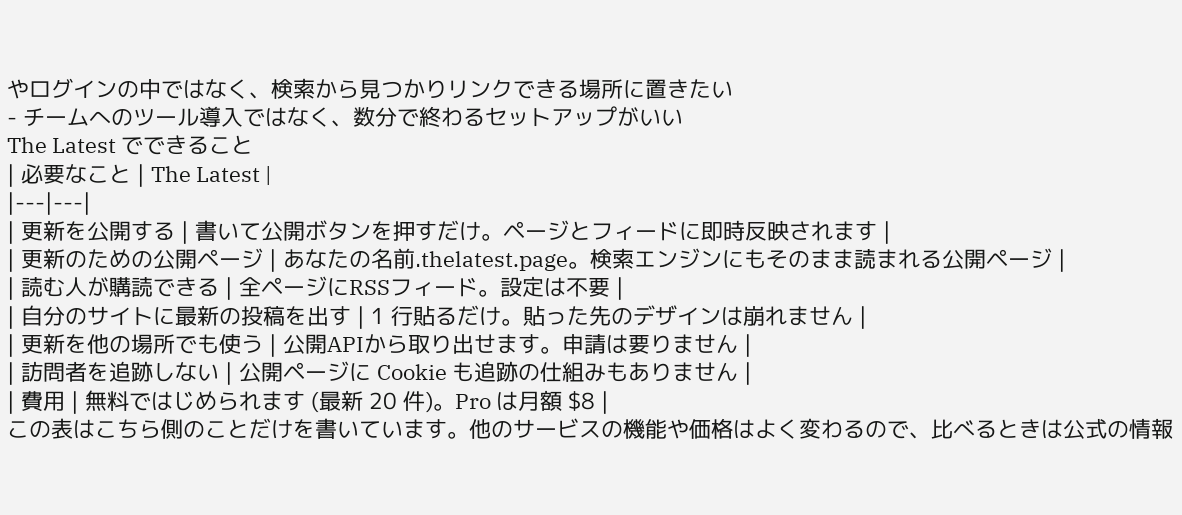やログインの中ではなく、検索から見つかりリンクできる場所に置きたい
- チームへのツール導入ではなく、数分で終わるセットアップがいい
The Latest でできること
| 必要なこと | The Latest |
|---|---|
| 更新を公開する | 書いて公開ボタンを押すだけ。ページとフィードに即時反映されます |
| 更新のための公開ページ | あなたの名前.thelatest.page。検索エンジンにもそのまま読まれる公開ページ |
| 読む人が購読できる | 全ページにRSSフィード。設定は不要 |
| 自分のサイトに最新の投稿を出す | 1 行貼るだけ。貼った先のデザインは崩れません |
| 更新を他の場所でも使う | 公開APIから取り出せます。申請は要りません |
| 訪問者を追跡しない | 公開ページに Cookie も追跡の仕組みもありません |
| 費用 | 無料ではじめられます (最新 20 件)。Pro は月額 $8 |
この表はこちら側のことだけを書いています。他のサービスの機能や価格はよく変わるので、比べるときは公式の情報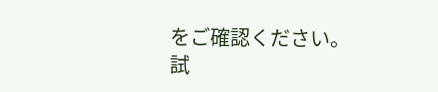をご確認ください。
試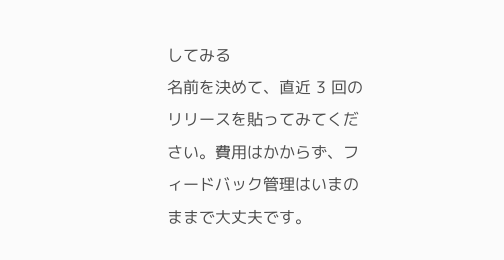してみる
名前を決めて、直近 3 回のリリースを貼ってみてください。費用はかからず、フィードバック管理はいまのままで大丈夫です。